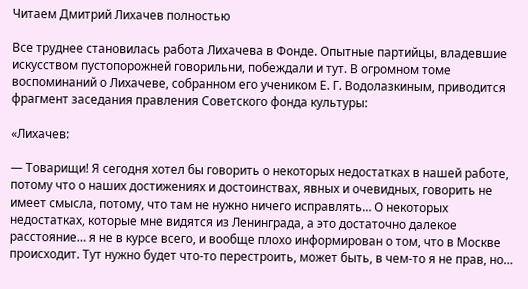Читаем Дмитрий Лихачев полностью

Все труднее становилась работа Лихачева в Фонде. Опытные партийцы, владевшие искусством пустопорожней говорильни, побеждали и тут. В огромном томе воспоминаний о Лихачеве, собранном его учеником Е. Г. Водолазкиным, приводится фрагмент заседания правления Советского фонда культуры:

«Лихачев:

— Товарищи! Я сегодня хотел бы говорить о некоторых недостатках в нашей работе, потому что о наших достижениях и достоинствах, явных и очевидных, говорить не имеет смысла, потому, что там не нужно ничего исправлять… О некоторых недостатках, которые мне видятся из Ленинграда, а это достаточно далекое расстояние… я не в курсе всего, и вообще плохо информирован о том, что в Москве происходит. Тут нужно будет что-то перестроить, может быть, в чем-то я не прав, но…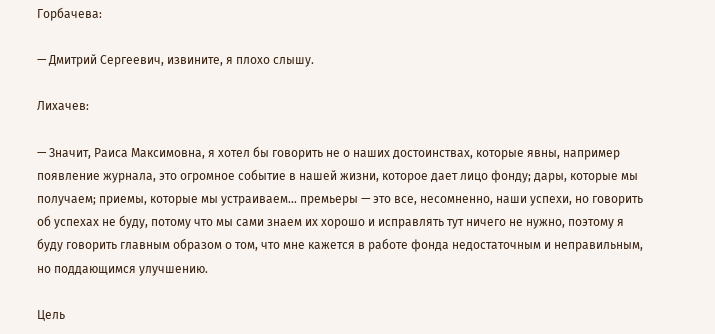Горбачева:

— Дмитрий Сергеевич, извините, я плохо слышу.

Лихачев:

— Значит, Раиса Максимовна, я хотел бы говорить не о наших достоинствах, которые явны, например появление журнала, это огромное событие в нашей жизни, которое дает лицо фонду; дары, которые мы получаем; приемы, которые мы устраиваем… премьеры — это все, несомненно, наши успехи, но говорить об успехах не буду, потому что мы сами знаем их хорошо и исправлять тут ничего не нужно, поэтому я буду говорить главным образом о том, что мне кажется в работе фонда недостаточным и неправильным, но поддающимся улучшению.

Цель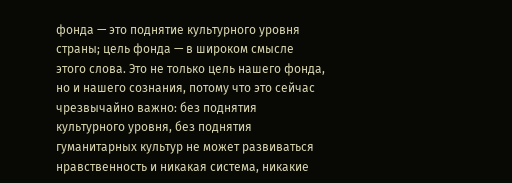фонда — это поднятие культурного уровня страны; цель фонда — в широком смысле этого слова. Это не только цель нашего фонда, но и нашего сознания, потому что это сейчас чрезвычайно важно: без поднятия культурного уровня, без поднятия гуманитарных культур не может развиваться нравственность и никакая система, никакие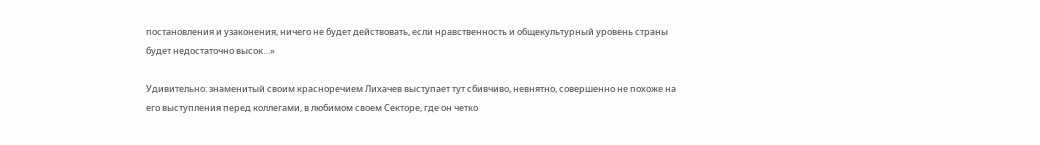постановления и узаконения, ничего не будет действовать, если нравственность и общекультурный уровень страны будет недостаточно высок…»

Удивительно: знаменитый своим красноречием Лихачев выступает тут сбивчиво, невнятно, совершенно не похоже на его выступления перед коллегами, в любимом своем Секторе, где он четко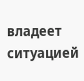владеет ситуацией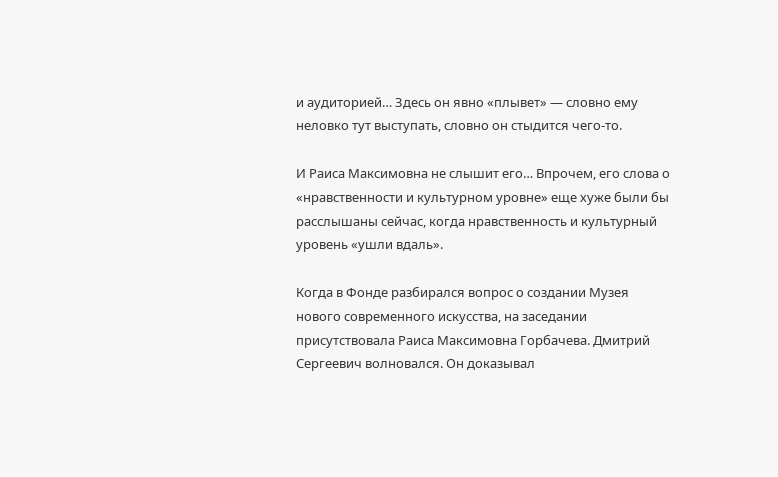и аудиторией… Здесь он явно «плывет» — словно ему неловко тут выступать, словно он стыдится чего-то.

И Раиса Максимовна не слышит его… Впрочем, его слова о «нравственности и культурном уровне» еще хуже были бы расслышаны сейчас, когда нравственность и культурный уровень «ушли вдаль».

Когда в Фонде разбирался вопрос о создании Музея нового современного искусства, на заседании присутствовала Раиса Максимовна Горбачева. Дмитрий Сергеевич волновался. Он доказывал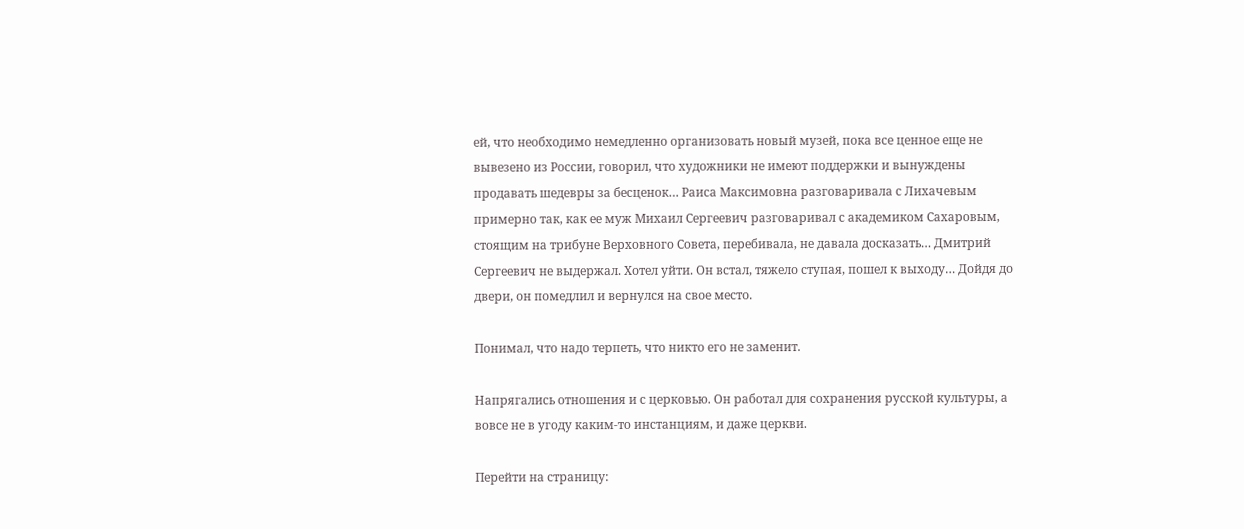ей, что необходимо немедленно организовать новый музей, пока все ценное еще не вывезено из России, говорил, что художники не имеют поддержки и вынуждены продавать шедевры за бесценок… Раиса Максимовна разговаривала с Лихачевым примерно так, как ее муж Михаил Сергеевич разговаривал с академиком Сахаровым, стоящим на трибуне Верховного Совета, перебивала, не давала досказать… Дмитрий Сергеевич не выдержал. Хотел уйти. Он встал, тяжело ступая, пошел к выходу… Дойдя до двери, он помедлил и вернулся на свое место.

Понимал, что надо терпеть, что никто его не заменит.

Напрягались отношения и с церковью. Он работал для сохранения русской культуры, а вовсе не в угоду каким-то инстанциям, и даже церкви.

Перейти на страницу: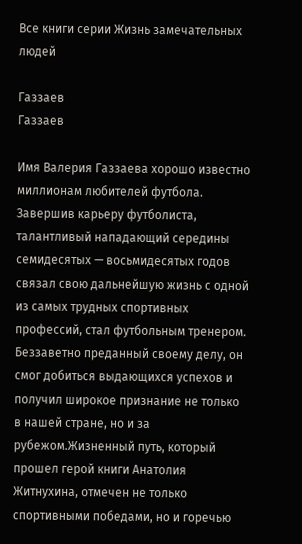Все книги серии Жизнь замечательных людей

Газзаев
Газзаев

Имя Валерия Газзаева хорошо известно миллионам любителей футбола. Завершив карьеру футболиста, талантливый нападающий середины семидесятых — восьмидесятых годов связал свою дальнейшую жизнь с одной из самых трудных спортивных профессий, стал футбольным тренером. Беззаветно преданный своему делу, он смог добиться выдающихся успехов и получил широкое признание не только в нашей стране, но и за рубежом.Жизненный путь, который прошел герой книги Анатолия Житнухина, отмечен не только спортивными победами, но и горечью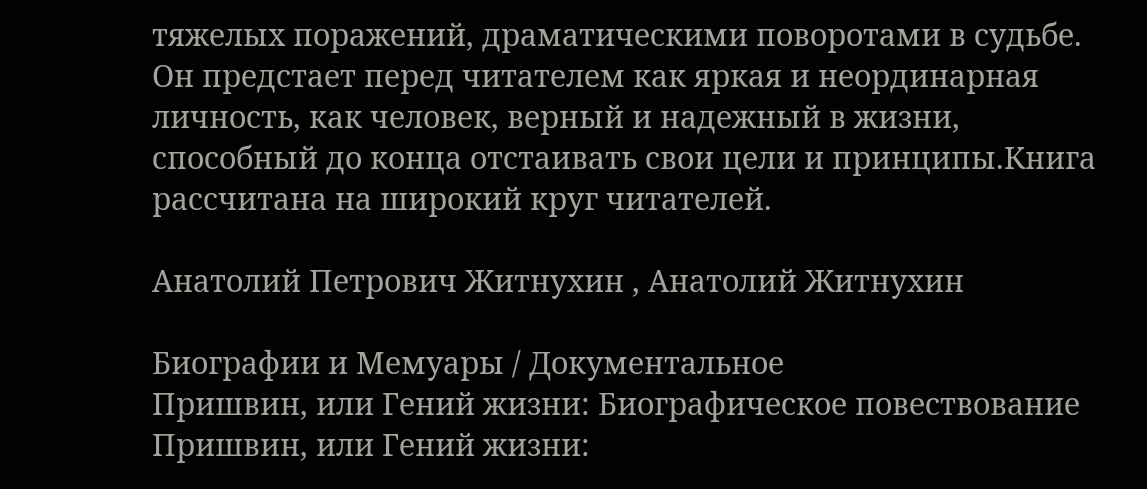тяжелых поражений, драматическими поворотами в судьбе. Он предстает перед читателем как яркая и неординарная личность, как человек, верный и надежный в жизни, способный до конца отстаивать свои цели и принципы.Книга рассчитана на широкий круг читателей.

Анатолий Петрович Житнухин , Анатолий Житнухин

Биографии и Мемуары / Документальное
Пришвин, или Гений жизни: Биографическое повествование
Пришвин, или Гений жизни: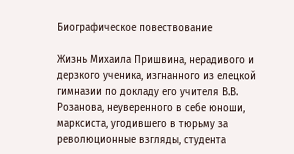Биографическое повествование

Жизнь Михаила Пришвина, нерадивого и дерзкого ученика, изгнанного из елецкой гимназии по докладу его учителя В.В. Розанова, неуверенного в себе юноши, марксиста, угодившего в тюрьму за революционные взгляды, студента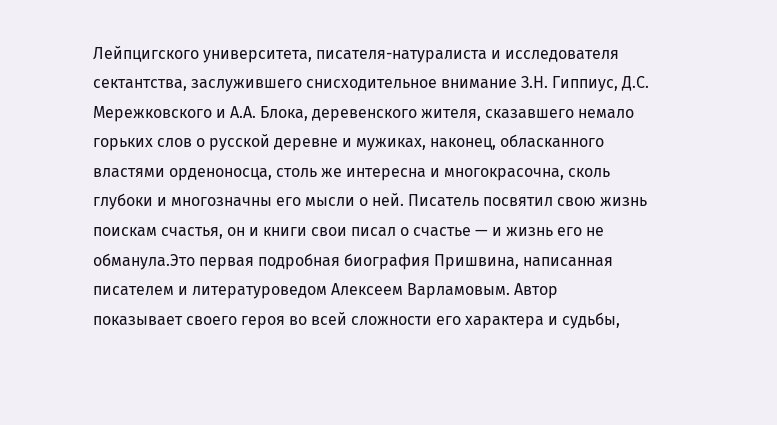Лейпцигского университета, писателя-натуралиста и исследователя сектантства, заслужившего снисходительное внимание З.Н. Гиппиус, Д.С. Мережковского и А.А. Блока, деревенского жителя, сказавшего немало горьких слов о русской деревне и мужиках, наконец, обласканного властями орденоносца, столь же интересна и многокрасочна, сколь глубоки и многозначны его мысли о ней. Писатель посвятил свою жизнь поискам счастья, он и книги свои писал о счастье — и жизнь его не обманула.Это первая подробная биография Пришвина, написанная писателем и литературоведом Алексеем Варламовым. Автор показывает своего героя во всей сложности его характера и судьбы,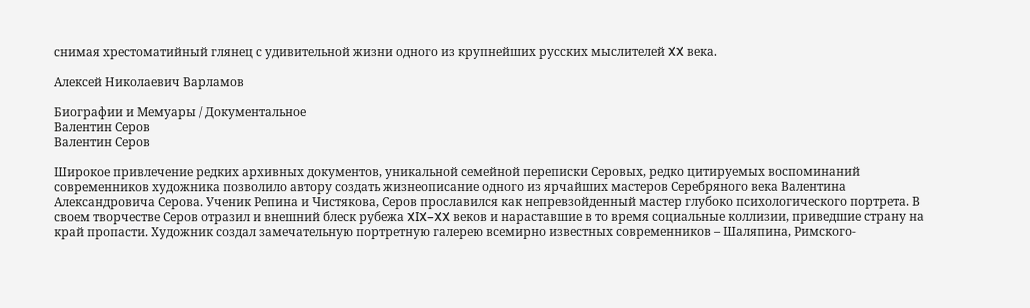снимая хрестоматийный глянец с удивительной жизни одного из крупнейших русских мыслителей XX века.

Алексей Николаевич Варламов

Биографии и Мемуары / Документальное
Валентин Серов
Валентин Серов

Широкое привлечение редких архивных документов, уникальной семейной переписки Серовых, редко цитируемых воспоминаний современников художника позволило автору создать жизнеописание одного из ярчайших мастеров Серебряного века Валентина Александровича Серова. Ученик Репина и Чистякова, Серов прославился как непревзойденный мастер глубоко психологического портрета. В своем творчестве Серов отразил и внешний блеск рубежа XIX–XX веков и нараставшие в то время социальные коллизии, приведшие страну на край пропасти. Художник создал замечательную портретную галерею всемирно известных современников – Шаляпина, Римского-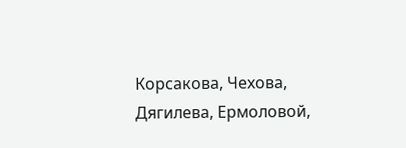Корсакова, Чехова, Дягилева, Ермоловой,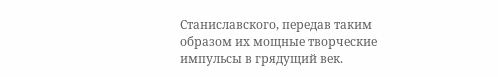Станиславского, передав таким образом их мощные творческие импульсы в грядущий век.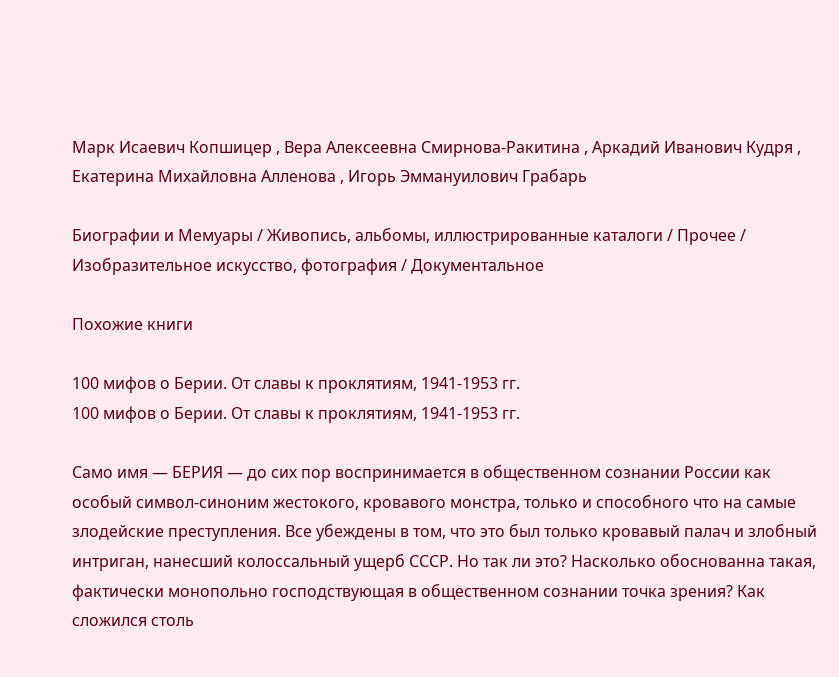Марк Исаевич Копшицер , Вера Алексеевна Смирнова-Ракитина , Аркадий Иванович Кудря , Екатерина Михайловна Алленова , Игорь Эммануилович Грабарь

Биографии и Мемуары / Живопись, альбомы, иллюстрированные каталоги / Прочее / Изобразительное искусство, фотография / Документальное

Похожие книги

100 мифов о Берии. От славы к проклятиям, 1941-1953 гг.
100 мифов о Берии. От славы к проклятиям, 1941-1953 гг.

Само имя — БЕРИЯ — до сих пор воспринимается в общественном сознании России как особый символ-синоним жестокого, кровавого монстра, только и способного что на самые злодейские преступления. Все убеждены в том, что это был только кровавый палач и злобный интриган, нанесший колоссальный ущерб СССР. Но так ли это? Насколько обоснованна такая, фактически монопольно господствующая в общественном сознании точка зрения? Как сложился столь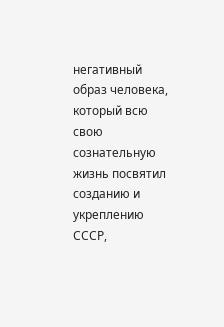негативный образ человека, который всю свою сознательную жизнь посвятил созданию и укреплению СССР,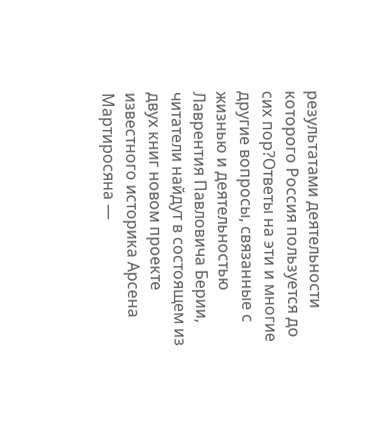результатами деятельности которого Россия пользуется до сих пор?Ответы на эти и многие другие вопросы, связанные с жизнью и деятельностью Лаврентия Павловича Берии, читатели найдут в состоящем из двух книг новом проекте известного историка Арсена Мартиросяна —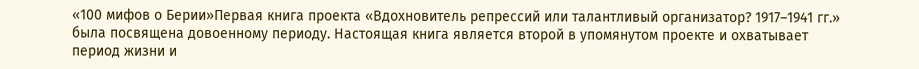«100 мифов о Берии»Первая книга проекта «Вдохновитель репрессий или талантливый организатор? 1917–1941 гг.» была посвящена довоенному периоду. Настоящая книга является второй в упомянутом проекте и охватывает период жизни и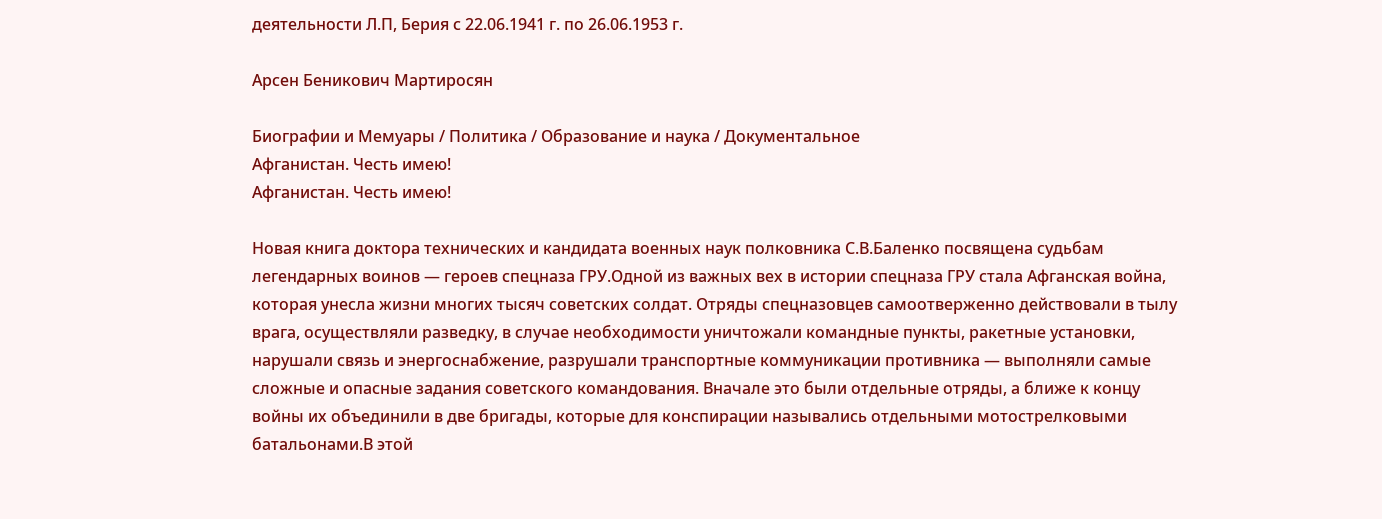деятельности Л.П, Берия с 22.06.1941 г. по 26.06.1953 г.

Арсен Беникович Мартиросян

Биографии и Мемуары / Политика / Образование и наука / Документальное
Афганистан. Честь имею!
Афганистан. Честь имею!

Новая книга доктора технических и кандидата военных наук полковника С.В.Баленко посвящена судьбам легендарных воинов — героев спецназа ГРУ.Одной из важных вех в истории спецназа ГРУ стала Афганская война, которая унесла жизни многих тысяч советских солдат. Отряды спецназовцев самоотверженно действовали в тылу врага, осуществляли разведку, в случае необходимости уничтожали командные пункты, ракетные установки, нарушали связь и энергоснабжение, разрушали транспортные коммуникации противника — выполняли самые сложные и опасные задания советского командования. Вначале это были отдельные отряды, а ближе к концу войны их объединили в две бригады, которые для конспирации назывались отдельными мотострелковыми батальонами.В этой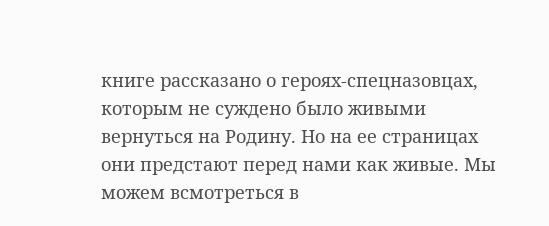книге рассказано о героях‑спецназовцах, которым не суждено было живыми вернуться на Родину. Но на ее страницах они предстают перед нами как живые. Мы можем всмотреться в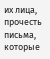их лица, прочесть письма, которые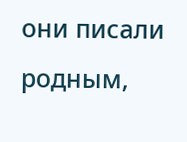они писали родным,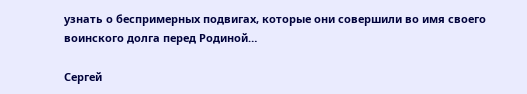узнать о беспримерных подвигах, которые они совершили во имя своего воинского долга перед Родиной…

Сергей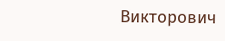Викторович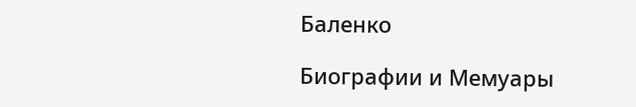Баленко

Биографии и Мемуары